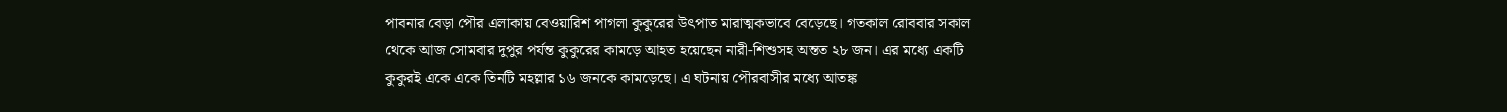পাবনার বেড়া পৌর এলাকায় বেওয়ারিশ পাগলা কুকুরের উৎপাত মারাত্মকভাবে বেড়েছে। গতকাল রোববার সকাল থেকে আজ সোমবার দুপুর পর্যন্ত কুকুরের কামড়ে আহত হয়েছেন নারী-শিশুসহ অন্তত ২৮ জন। এর মধ্যে একটি কুকুরই একে একে তিনটি মহল্লার ১৬ জনকে কামড়েছে। এ ঘটনায় পৌরবাসীর মধ্যে আতঙ্ক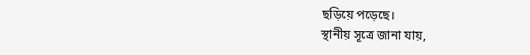ছড়িয়ে পড়েছে।
স্থানীয় সূত্রে জানা যায়,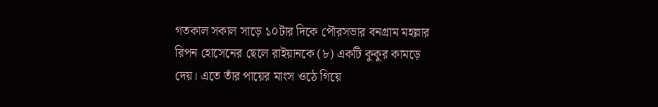গতকাল সকাল সাড়ে ১০টার দিকে পৌরসভার বনগ্রাম মহল্লার রিপন হোসেনের ছেলে রাইয়ানকে (৮) একটি কুকুর কামড়ে দেয়। এতে তাঁর পায়ের মাংস ওঠে গিয়ে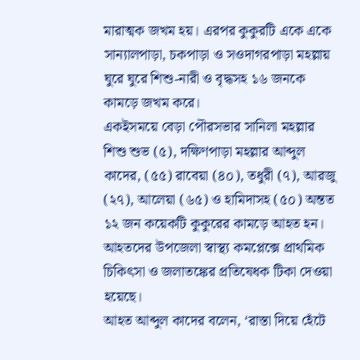মারাত্মক জখম হয়। এরপর কুকুরটি একে একে সান্যালপাড়া, চকপাড়া ও সওদাগরপাড়া মহল্লায় ঘুরে ঘুরে শিশু-নারী ও বৃদ্ধসহ ১৬ জনকে কামড়ে জখম করে।
একইসময়ে বেড়া পৌরসভার সানিলা মহল্লার শিশু শুভ (৫), দক্ষিণপাড়া মহল্লার আব্দুল কাদের, (৫৫) রাবেয়া (৪০), তধুরী (৭), আরজু (২৭), আলেয়া (৬৫) ও হামিদাসহ (৫০) অন্তত ১২ জন কয়েকটি কুকুরের কামড়ে আহত হন।
আহতদের উপজেলা স্বাস্থ্য কমপ্লেক্সে প্রাথমিক চিকিৎসা ও জলাতঙ্কের প্রতিষেধক টিকা দেওয়া হয়েছে।
আহত আব্দুল কাদের বলেন, ‘রাস্তা দিয়ে হেঁটে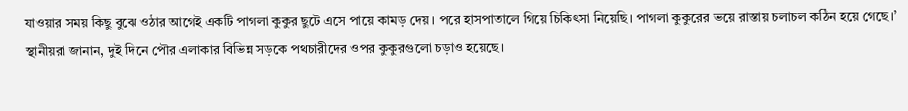যাওয়ার সময় কিছু বুঝে ওঠার আগেই একটি পাগলা কুকুর ছুটে এসে পায়ে কামড় দেয়। পরে হাসপাতালে গিয়ে চিকিৎসা নিয়েছি। পাগলা কুকুরের ভয়ে রাস্তায় চলাচল কঠিন হয়ে গেছে।’
স্থানীয়রা জানান, দুই দিনে পৌর এলাকার বিভিন্ন সড়কে পথচারীদের ওপর কুকুরগুলো চড়াও হয়েছে।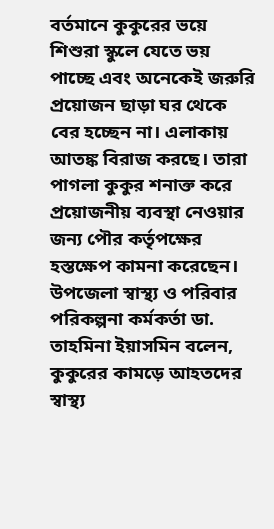বর্তমানে কুকুরের ভয়ে শিশুরা স্কুলে যেতে ভয় পাচ্ছে এবং অনেকেই জরুরি প্রয়োজন ছাড়া ঘর থেকে বের হচ্ছেন না। এলাকায় আতঙ্ক বিরাজ করছে। তারা পাগলা কুকুর শনাক্ত করে প্রয়োজনীয় ব্যবস্থা নেওয়ার জন্য পৌর কর্তৃপক্ষের হস্তক্ষেপ কামনা করেছেন।
উপজেলা স্বাস্থ্য ও পরিবার পরিকল্পনা কর্মকর্তা ডা. তাহমিনা ইয়াসমিন বলেন, কুকুরের কামড়ে আহতদের স্বাস্থ্য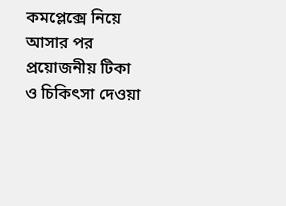কমপ্লেক্সে নিয়ে আসার পর প্রয়োজনীয় টিকা ও চিকিৎসা দেওয়া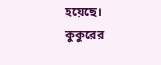হয়েছে। কুকুরের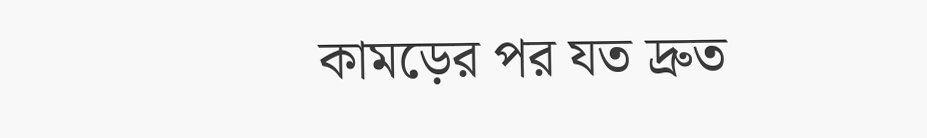কামড়ের পর যত দ্রুত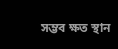সম্ভব ক্ষত স্থান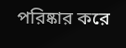পরিষ্কার করে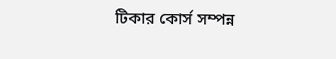টিকার কোর্স সম্পন্ন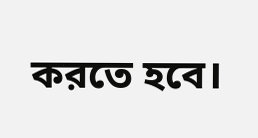করতে হবে।